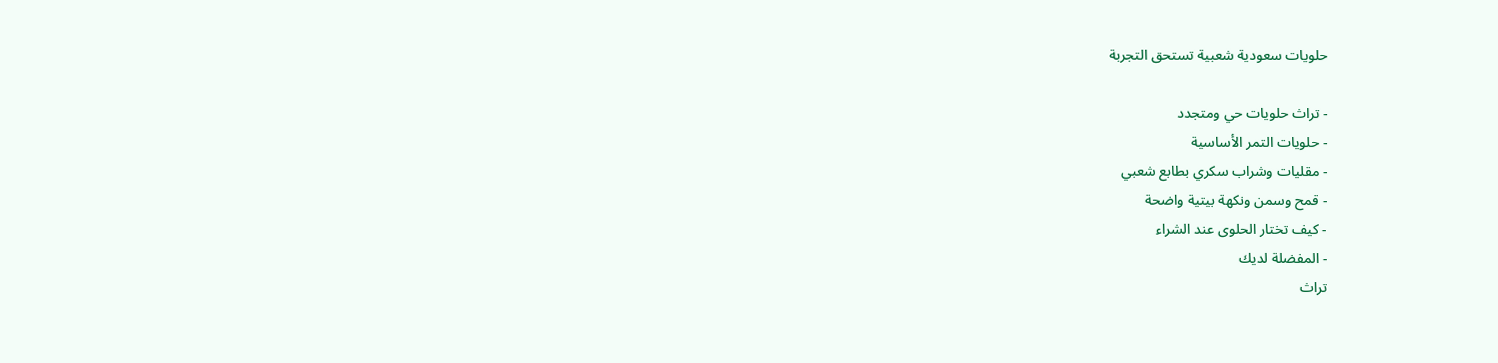حلويات سعودية شعبية تستحق التجربة

- تراث حلويات حي ومتجدد
- حلويات التمر الأساسية
- مقليات وشراب سكري بطابع شعبي
- قمح وسمن ونكهة بيتية واضحة
- كيف تختار الحلوى عند الشراء
- المفضلة لديك
تراث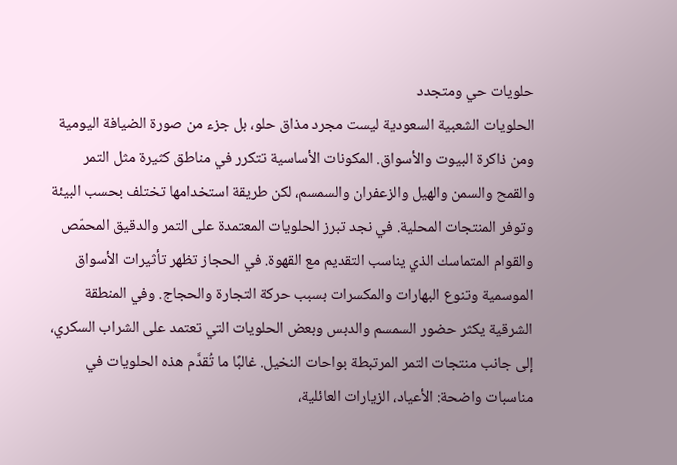حلويات حي ومتجدد
الحلويات الشعبية السعودية ليست مجرد مذاق حلو، بل جزء من صورة الضيافة اليومية ومن ذاكرة البيوت والأسواق. المكونات الأساسية تتكرر في مناطق كثيرة مثل التمر والقمح والسمن والهيل والزعفران والسمسم، لكن طريقة استخدامها تختلف بحسب البيئة وتوفر المنتجات المحلية. في نجد تبرز الحلويات المعتمدة على التمر والدقيق المحمّص والقوام المتماسك الذي يناسب التقديم مع القهوة. في الحجاز تظهر تأثيرات الأسواق الموسمية وتنوع البهارات والمكسرات بسبب حركة التجارة والحجاج. وفي المنطقة الشرقية يكثر حضور السمسم والدبس وبعض الحلويات التي تعتمد على الشراب السكري، إلى جانب منتجات التمر المرتبطة بواحات النخيل. غالبًا ما تُقدَّم هذه الحلويات في مناسبات واضحة: الأعياد، الزيارات العائلية،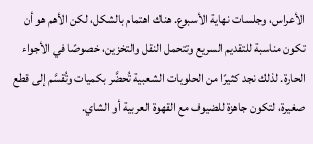الأعراس، وجلسات نهاية الأسبوع. هناك اهتمام بالشكل، لكن الأهم هو أن تكون مناسبة للتقديم السريع وتتحمل النقل والتخزين، خصوصًا في الأجواء الحارة. لذلك نجد كثيرًا من الحلويات الشعبية تُحضَّر بكميات وتُقسَّم إلى قطع صغيرة، لتكون جاهزة للضيوف مع القهوة العربية أو الشاي.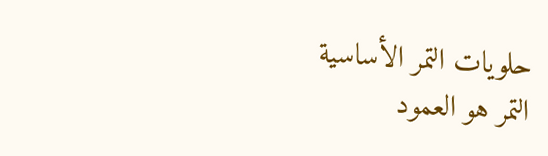حلويات التمر الأساسية
التمر هو العمود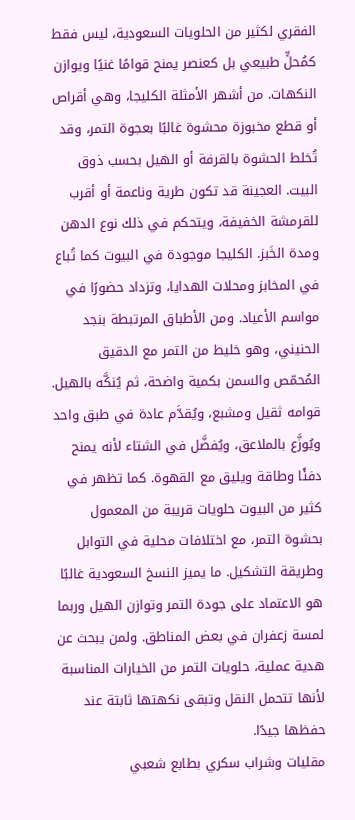الفقري لكثير من الحلويات السعودية، ليس فقط كمُحلٍّ طبيعي بل كعنصر يمنح قوامًا غنيًا ويوازن النكهات. من أشهر الأمثلة الكليجا، وهي أقراص أو قطع مخبوزة محشوة غالبًا بعجوة التمر، وقد تُخلط الحشوة بالقرفة أو الهيل بحسب ذوق البيت. العجينة قد تكون طرية وناعمة أو أقرب للقرمشة الخفيفة، ويتحكم في ذلك نوع الدهن ومدة الخَبز. الكليجا موجودة في البيوت كما تُباع في المخابز ومحلات الهدايا، وتزداد حضورًا في مواسم الأعياد. ومن الأطباق المرتبطة بنجد الحنيني، وهو خليط من التمر مع الدقيق المُحمّص والسمن بكمية واضحة، ثم يُنكَّه بالهيل. قوامه ثقيل ومشبع، ويُقدَّم عادة في طبق واحد ويُوزَّع بالملاعق، ويُفضَّل في الشتاء لأنه يمنح دفئًا وطاقة ويليق مع القهوة. كما تظهر في كثير من البيوت حلويات قريبة من المعمول بحشوة التمر، مع اختلافات محلية في التوابل وطريقة التشكيل. ما يميز النسخ السعودية غالبًا هو الاعتماد على جودة التمر وتوازن الهيل وربما لمسة زعفران في بعض المناطق. ولمن يبحث عن هدية عملية، حلويات التمر من الخيارات المناسبة لأنها تتحمل النقل وتبقى نكهتها ثابتة عند حفظها جيدًا.
مقليات وشراب سكري بطابع شعبي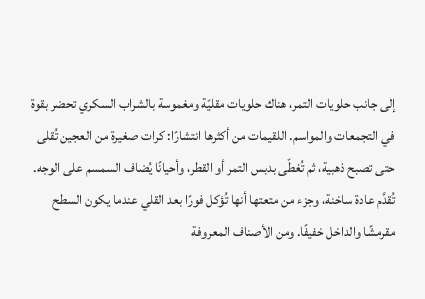إلى جانب حلويات التمر، هناك حلويات مقليّة ومغموسة بالشراب السكري تحضر بقوة في التجمعات والمواسم. اللقيمات من أكثرها انتشارًا: كرات صغيرة من العجين تُقلى حتى تصبح ذهبية، ثم تُغطّى بدبس التمر أو القطر، وأحيانًا يُضاف السمسم على الوجه. تُقدَّم عادة ساخنة، وجزء من متعتها أنها تُؤكل فورًا بعد القلي عندما يكون السطح مقرمشًا والداخل خفيفًا. ومن الأصناف المعروفة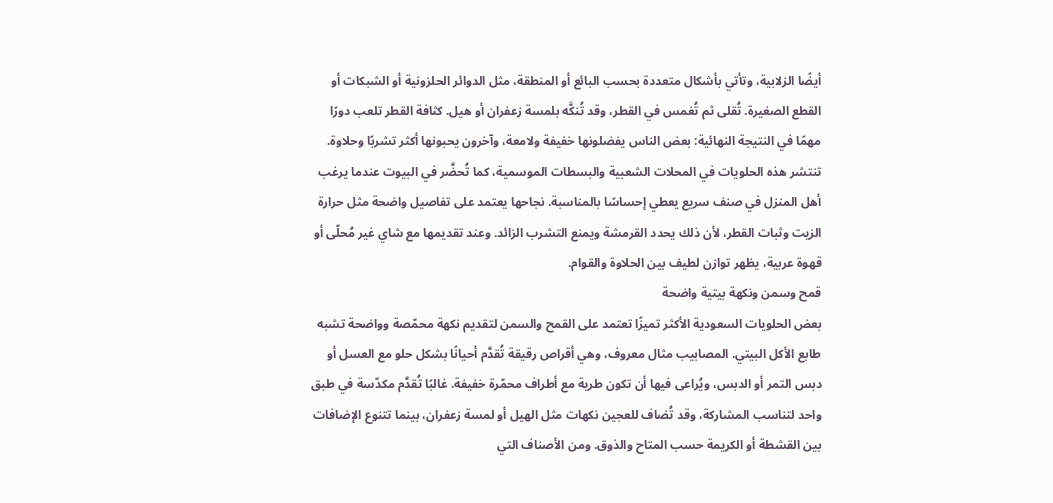أيضًا الزلابية، وتأتي بأشكال متعددة بحسب البائع أو المنطقة، مثل الدوائر الحلزونية أو الشبكات أو القطع الصغيرة. تُقلى ثم تُغمس في القطر، وقد تُنكَّه بلمسة زعفران أو هيل. كثافة القطر تلعب دورًا مهمًا في النتيجة النهائية: بعض الناس يفضلونها خفيفة ولامعة، وآخرون يحبونها أكثر تشربًا وحلاوة. تنتشر هذه الحلويات في المحلات الشعبية والبسطات الموسمية، كما تُحضَّر في البيوت عندما يرغب أهل المنزل في صنف سريع يعطي إحساسًا بالمناسبة. نجاحها يعتمد على تفاصيل واضحة مثل حرارة الزيت وثبات القطر، لأن ذلك يحدد القرمشة ويمنع التشرب الزائد. وعند تقديمها مع شاي غير مُحلّى أو قهوة عربية، يظهر توازن لطيف بين الحلاوة والقوام.
قمح وسمن ونكهة بيتية واضحة
بعض الحلويات السعودية الأكثر تميزًا تعتمد على القمح والسمن لتقديم نكهة محمّصة وواضحة تشبه طابع الأكل البيتي. المصابيب مثال معروف، وهي أقراص رقيقة تُقدَّم أحيانًا بشكل حلو مع العسل أو دبس التمر أو الدبس، ويُراعى فيها أن تكون طرية مع أطراف محمّرة خفيفة. غالبًا تُقدَّم مكدّسة في طبق واحد لتناسب المشاركة، وقد تُضاف للعجين نكهات مثل الهيل أو لمسة زعفران، بينما تتنوع الإضافات بين القشطة أو الكريمة حسب المتاح والذوق. ومن الأصناف التي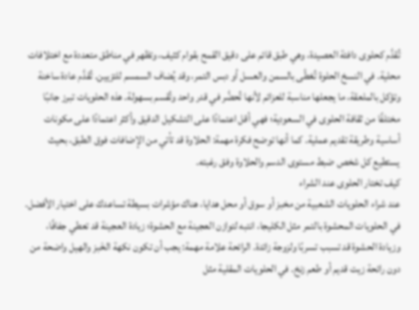تُقدَّم كحلوى دافئة العصيدة، وهي طبق قائم على دقيق القمح بقوام كثيف، وتظهر في مناطق متعددة مع اختلافات محلية. في النسخ الحلوة تُغطّى بالسمن والعسل أو دبس التمر، وقد يُضاف السمسم للتزيين. تُقدَّم عادة ساخنة وتؤكل بالملعقة، ما يجعلها مناسبة للعزائم لأنها تُحضَّر في قدر واحد وتُقسم بسهولة. هذه الحلويات تبرز جانبًا مختلفًا من ثقافة الحلوى في السعودية؛ فهي أقل اعتمادًا على التشكيل الدقيق وأكثر اعتمادًا على مكونات أساسية وطريقة تقديم عملية. كما أنها توضح فكرة مهمة: الحلاوة قد تأتي من الإضافات فوق الطبق، بحيث يستطيع كل شخص ضبط مستوى الدسم والحلاوة وفق رغبته.
كيف تختار الحلوى عند الشراء
عند شراء الحلويات الشعبية من مخبز أو سوق أو محل هدايا، هناك مؤشرات بسيطة تساعدك على اختيار الأفضل. في الحلويات المحشوة بالتمر مثل الكليجا، انتبه لتوازن العجينة مع الحشوة؛ زيادة العجينة قد تعطي جفافًا، وزيادة الحشوة قد تسبب تسربًا ولزوجة زائدة. الرائحة علامة مهمة: يجب أن تكون نكهة الخَبز والهيل واضحة من دون رائحة زيت قديم أو طعم زنخ. في الحلويات المقلية مثل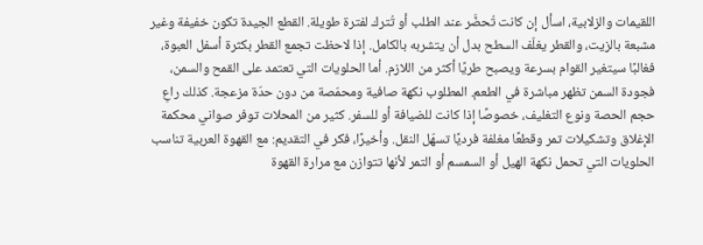اللقيمات والزلابية، اسأل إن كانت تُحضَّر عند الطلب أو تُترك لفترة طويلة. القطع الجيدة تكون خفيفة وغير مشبعة بالزيت، والقطر يغلّف السطح بدل أن يتشربه بالكامل. إذا لاحظت تجمع القطر بكثرة أسفل العبوة، فغالبًا سيتغير القوام بسرعة ويصبح طريًا أكثر من اللازم. أما الحلويات التي تعتمد على القمح والسمن، فجودة السمن تظهر مباشرة في الطعم. المطلوب نكهة صافية ومحمّصة من دون حدّة مزعجة. كذلك راعِ حجم الحصة ونوع التغليف، خصوصًا إذا كانت للضيافة أو للسفر. كثير من المحلات توفر صواني محكمة الإغلاق وتشكيلات تمر وقطعًا مغلفة فرديًا تسهّل النقل. وأخيرًا، فكر في التقديم: مع القهوة العربية تناسب الحلويات التي تحمل نكهة الهيل أو السمسم أو التمر لأنها تتوازن مع مرارة القهوة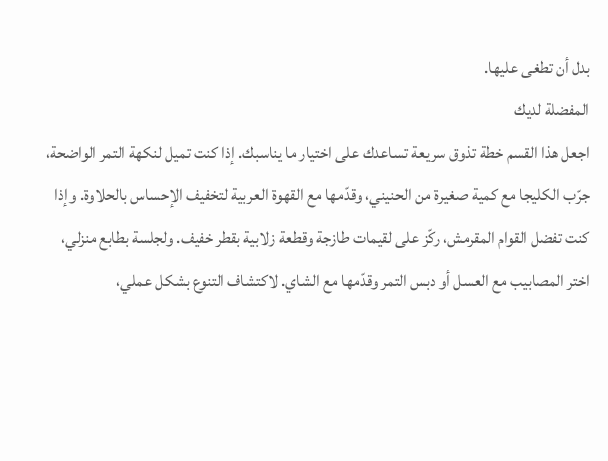بدل أن تطغى عليها.
المفضلة لديك
اجعل هذا القسم خطة تذوق سريعة تساعدك على اختيار ما يناسبك. إذا كنت تميل لنكهة التمر الواضحة، جرّب الكليجا مع كمية صغيرة من الحنيني، وقدّمها مع القهوة العربية لتخفيف الإحساس بالحلاوة. وإذا كنت تفضل القوام المقرمش، ركّز على لقيمات طازجة وقطعة زلابية بقطر خفيف. ولجلسة بطابع منزلي، اختر المصابيب مع العسل أو دبس التمر وقدّمها مع الشاي. لاكتشاف التنوع بشكل عملي،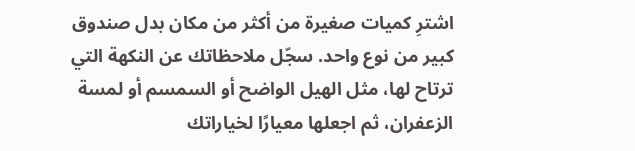اشترِ كميات صغيرة من أكثر من مكان بدل صندوق كبير من نوع واحد. سجّل ملاحظاتك عن النكهة التي ترتاح لها، مثل الهيل الواضح أو السمسم أو لمسة الزعفران، ثم اجعلها معيارًا لخياراتك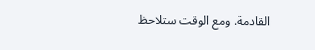القادمة. ومع الوقت ستلاحظ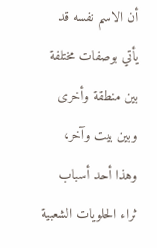أن الاسم نفسه قد يأتي بوصفات مختلفة بين منطقة وأخرى وبين بيت وآخر، وهذا أحد أسباب ثراء الحلويات الشعبية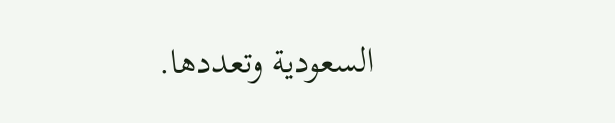السعودية وتعددها.